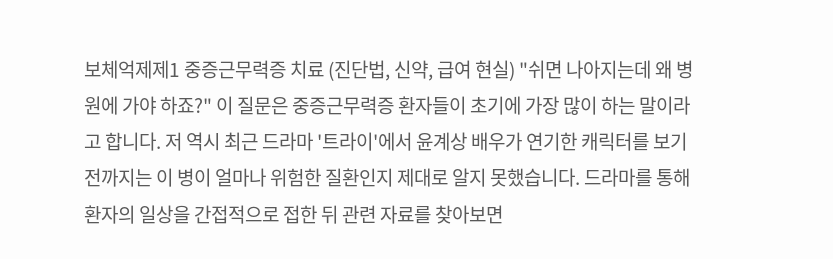보체억제제1 중증근무력증 치료 (진단법, 신약, 급여 현실) "쉬면 나아지는데 왜 병원에 가야 하죠?" 이 질문은 중증근무력증 환자들이 초기에 가장 많이 하는 말이라고 합니다. 저 역시 최근 드라마 '트라이'에서 윤계상 배우가 연기한 캐릭터를 보기 전까지는 이 병이 얼마나 위험한 질환인지 제대로 알지 못했습니다. 드라마를 통해 환자의 일상을 간접적으로 접한 뒤 관련 자료를 찾아보면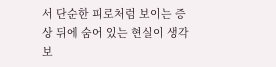서 단순한 피로처럼 보이는 증상 뒤에 숨어 있는 현실이 생각보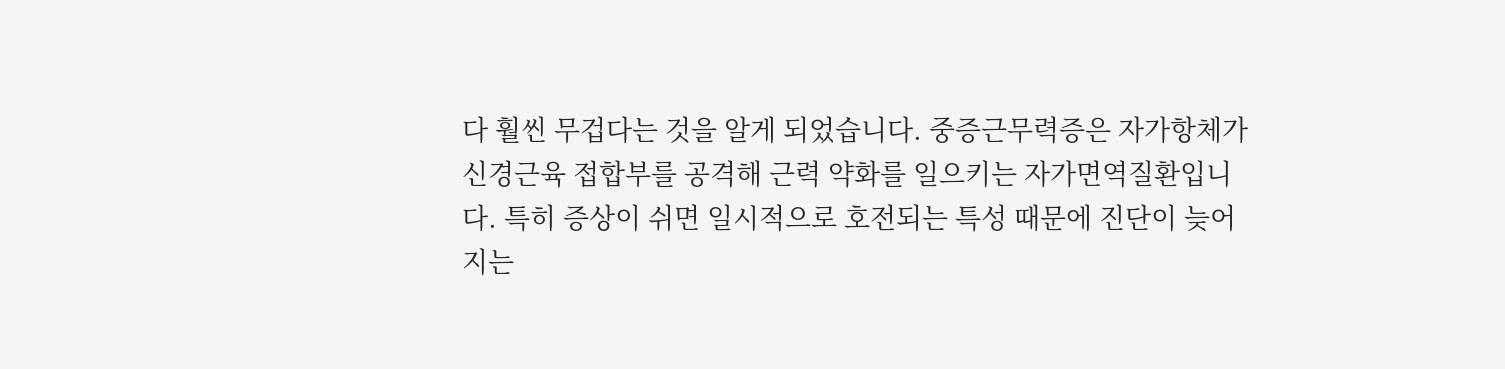다 훨씬 무겁다는 것을 알게 되었습니다. 중증근무력증은 자가항체가 신경근육 접합부를 공격해 근력 약화를 일으키는 자가면역질환입니다. 특히 증상이 쉬면 일시적으로 호전되는 특성 때문에 진단이 늦어지는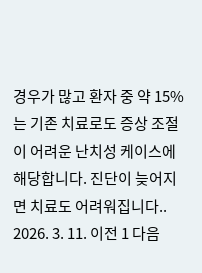경우가 많고 환자 중 약 15%는 기존 치료로도 증상 조절이 어려운 난치성 케이스에 해당합니다. 진단이 늦어지면 치료도 어려워집니다.. 2026. 3. 11. 이전 1 다음